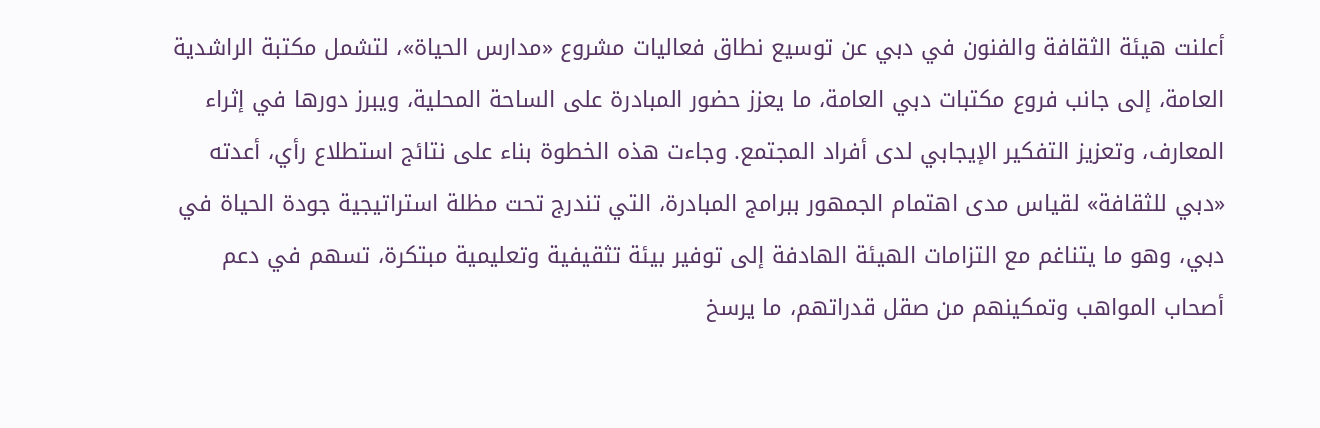أعلنت هيئة الثقافة والفنون في دبي عن توسيع نطاق فعاليات مشروع «مدارس الحياة»، لتشمل مكتبة الراشدية العامة، إلى جانب فروع مكتبات دبي العامة، ما يعزز حضور المبادرة على الساحة المحلية، ويبرز دورها في إثراء المعارف، وتعزيز التفكير الإيجابي لدى أفراد المجتمع. وجاءت هذه الخطوة بناء على نتائج استطلاع رأي، أعدته «دبي للثقافة» لقياس مدى اهتمام الجمهور ببرامج المبادرة، التي تندرج تحت مظلة استراتيجية جودة الحياة في دبي، وهو ما يتناغم مع التزامات الهيئة الهادفة إلى توفير بيئة تثقيفية وتعليمية مبتكرة، تسهم في دعم أصحاب المواهب وتمكينهم من صقل قدراتهم، ما يرسخ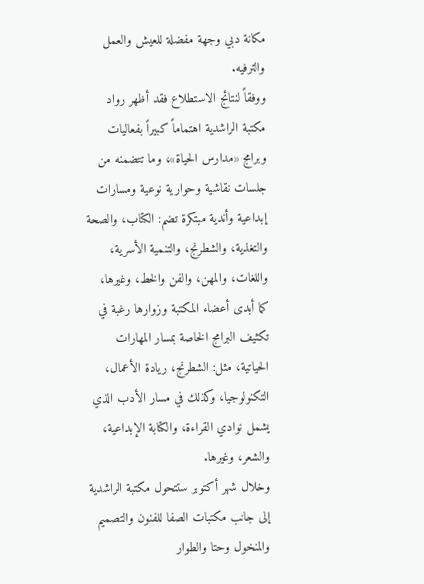مكانة دبي وجهة مفضلة للعيش والعمل والترفيه.
ووفقاً لنتائج الاستطلاع فقد أظهر رواد مكتبة الراشدية اهتماماً كبيراً بفعاليات وبرامج «مدارس الحياة»، وما تتضمنه من جلسات نقاشية وحوارية نوعية ومسارات إبداعية وأندية مبتكرة تضم: الكتاب، والصحة والتغذية، والشطرنج، والتنمية الأسرية، واللغات، والمهن، والفن والخط، وغيرها، كما أبدى أعضاء المكتبة وزوارها رغبة في تكثيف البرامج الخاصة بمسار المهارات الحياتية، مثل: الشطرنج، ريادة الأعمال، التكنولوجيا، وكذلك في مسار الأدب الذي يشمل نوادي القراءة، والكتابة الإبداعية، والشعر، وغيرها.
وخلال شهر أكتوبر ستتحول مكتبة الراشدية إلى جانب مكتبات الصفا للفنون والتصميم والمنخول وحتا والطوار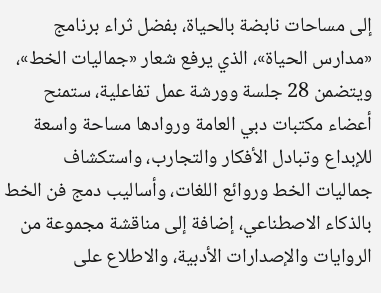إلى مساحات نابضة بالحياة، بفضل ثراء برنامج «مدارس الحياة»، الذي يرفع شعار «جماليات الخط»، ويتضمن 28 جلسة وورشة عمل تفاعلية، ستمنح أعضاء مكتبات دبي العامة وروادها مساحة واسعة للإبداع وتبادل الأفكار والتجارب، واستكشاف جماليات الخط وروائع اللغات، وأساليب دمج فن الخط بالذكاء الاصطناعي، إضافة إلى مناقشة مجموعة من الروايات والإصدارات الأدبية، والاطلاع على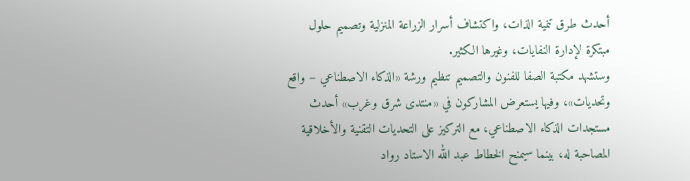أحدث طرق تنمية الذات، واكتشاف أسرار الزراعة المنزلية وتصميم حلول مبتكرة لإدارة النفايات، وغيرها الكثير.
وستشهد مكتبة الصفا للفنون والتصميم تنظيم ورشة «الذكاء الاصطناعي – واقع وتحديات»، وفيها يستعرض المشاركون في «منتدى شرق وغرب» أحدث مستجدات الذكاء الاصطناعي، مع التركيز على التحديات التقنية والأخلاقية المصاحبة له، بينما سيمنح الخطاط عبد الله الاستاد رواد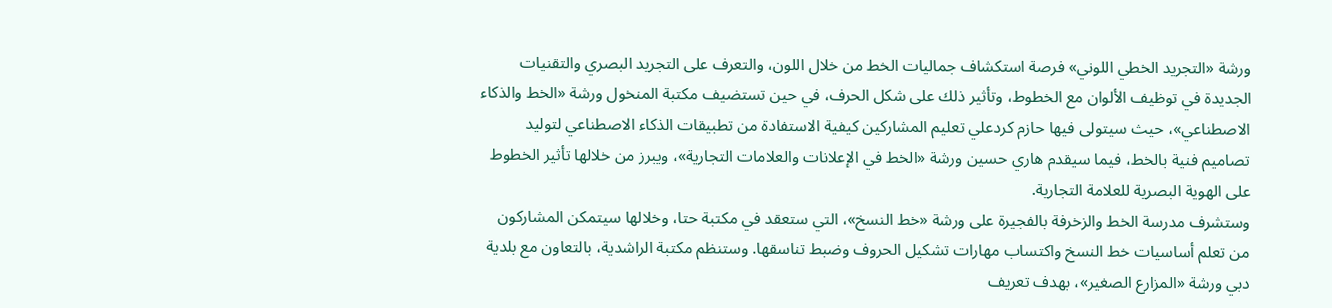ورشة «التجريد الخطي اللوني» فرصة استكشاف جماليات الخط من خلال اللون، والتعرف على التجريد البصري والتقنيات الجديدة في توظيف الألوان مع الخطوط، وتأثير ذلك على شكل الحرف، في حين تستضيف مكتبة المنخول ورشة «الخط والذكاء الاصطناعي»، حيث سيتولى فيها حازم كردعلي تعليم المشاركين كيفية الاستفادة من تطبيقات الذكاء الاصطناعي لتوليد تصاميم فنية بالخط، فيما سيقدم هاري حسين ورشة «الخط في الإعلانات والعلامات التجارية»، ويبرز من خلالها تأثير الخطوط على الهوية البصرية للعلامة التجارية.
وستشرف مدرسة الخط والزخرفة بالفجيرة على ورشة «خط النسخ»، التي ستعقد في مكتبة حتا، وخلالها سيتمكن المشاركون من تعلم أساسيات خط النسخ واكتساب مهارات تشكيل الحروف وضبط تناسقها. وستنظم مكتبة الراشدية، بالتعاون مع بلدية دبي ورشة «المزارع الصغير»، بهدف تعريف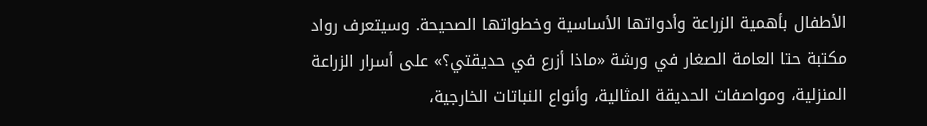الأطفال بأهمية الزراعة وأدواتها الأساسية وخطواتها الصحيحة. وسيتعرف رواد مكتبة حتا العامة الصغار في ورشة «ماذا أزرع في حديقتي؟» على أسرار الزراعة المنزلية، ومواصفات الحديقة المثالية، وأنواع النباتات الخارجية،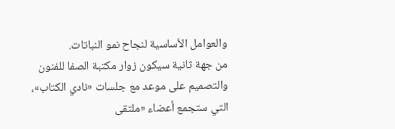والعوامل الأساسية لنجاح نمو النباتات.
من جهة ثانية سيكون زوار مكتبة الصفا للفنون والتصميم على موعد مع جلسات «نادي الكتاب»، التي ستجمع أعضاء «ملتقى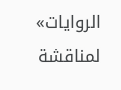الروايات» لمناقشة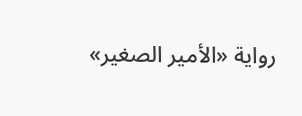رواية «الأمير الصغير»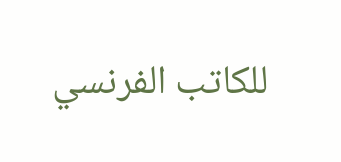للكاتب الفرنسي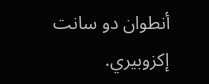أنطوان دو سانت إكزوبيري.